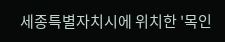세종특별자치시에 위치한 '목인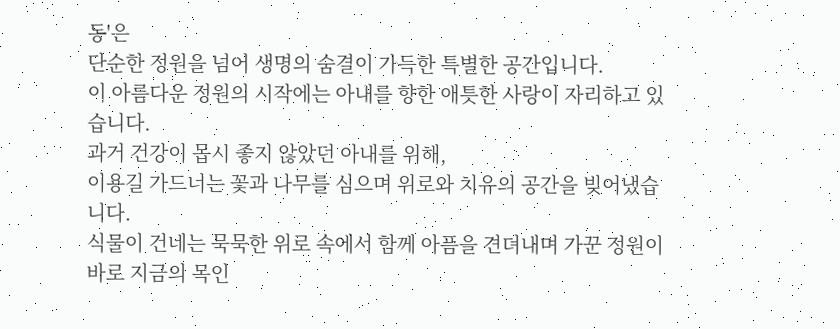동'은
단순한 정원을 넘어 생명의 숨결이 가득한 특별한 공간입니다.
이 아름다운 정원의 시작에는 아내를 향한 애틋한 사랑이 자리하고 있습니다.
과거 건강이 몹시 좋지 않았던 아내를 위해,
이용길 가드너는 꽃과 나무를 심으며 위로와 치유의 공간을 빚어냈습니다.
식물이 건네는 묵묵한 위로 속에서 함께 아픔을 견뎌내며 가꾼 정원이 바로 지금의 목인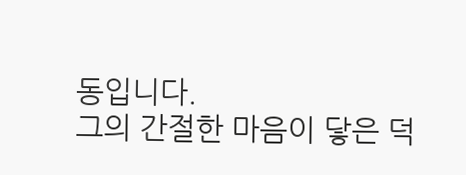동입니다.
그의 간절한 마음이 닿은 덕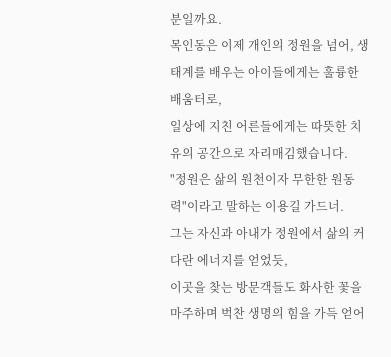분일까요.
목인동은 이제 개인의 정원을 넘어, 생태계를 배우는 아이들에게는 훌륭한 배움터로,
일상에 지친 어른들에게는 따뜻한 치유의 공간으로 자리매김했습니다.
"정원은 삶의 원천이자 무한한 원동력"이라고 말하는 이용길 가드너.
그는 자신과 아내가 정원에서 삶의 커다란 에너지를 얻었듯,
이곳을 찾는 방문객들도 화사한 꽃을 마주하며 벅찬 생명의 힘을 가득 얻어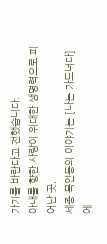가기를 바란다고 전했습니다.
아내를 향한 사랑이 위대한 생명력으로 피어난 곳,
세종 목인동의 이야기는 [나는 가드너다]에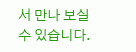서 만나 보실 수 있습니다.